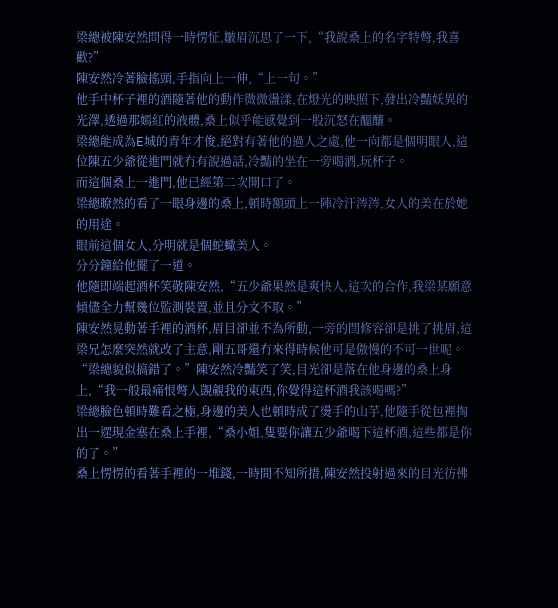梁總被陳安然問得一時愣怔,皺眉沉思了一下,“我說桑上的名字特彆,我喜歡?”
陳安然冷著臉搖頭,手指向上一伸,“上一句。”
他手中杯子裡的酒隨著他的動作微微盪漾,在燈光的映照下,發出冷豔妖異的光澤,透過那嫣紅的液體,桑上似乎能感覺到一股沉怒在醞釀。
梁總能成為E城的青年才俊,絕對有著他的過人之處,他一向都是個明眼人,這位陳五少爺從進門就冇有說過話,冷豔的坐在一旁喝酒,玩杯子。
而這個桑上一進門,他已經第二次開口了。
梁總瞭然的看了一眼身邊的桑上,頓時額頭上一陣冷汗涔涔,女人的美在於她的用途。
眼前這個女人,分明就是個蛇蠍美人。
分分鐘給他擺了一道。
他隨即端起酒杯笑敬陳安然,“五少爺果然是爽快人,這次的合作,我梁某願意傾儘全力幫幾位監測裝置,並且分文不取。”
陳安然晃動著手裡的酒杯,眉目卻並不為所動,一旁的閆修容卻是挑了挑眉,這梁兄怎麼突然就改了主意,剛五哥還冇來得時候他可是傲慢的不可一世呢。
“梁總貌似搞錯了。”陳安然冷豔笑了笑,目光卻是落在他身邊的桑上身上,“我一般最痛恨彆人覬覦我的東西,你覺得這杯酒我該喝嗎?”
梁總臉色頓時難看之極,身邊的美人也頓時成了燙手的山芋,他隨手從包裡掏出一遝現金塞在桑上手裡,“桑小姐,隻要你讓五少爺喝下這杯酒,這些都是你的了。”
桑上愣愣的看著手裡的一堆錢,一時間不知所措,陳安然投射過來的目光彷彿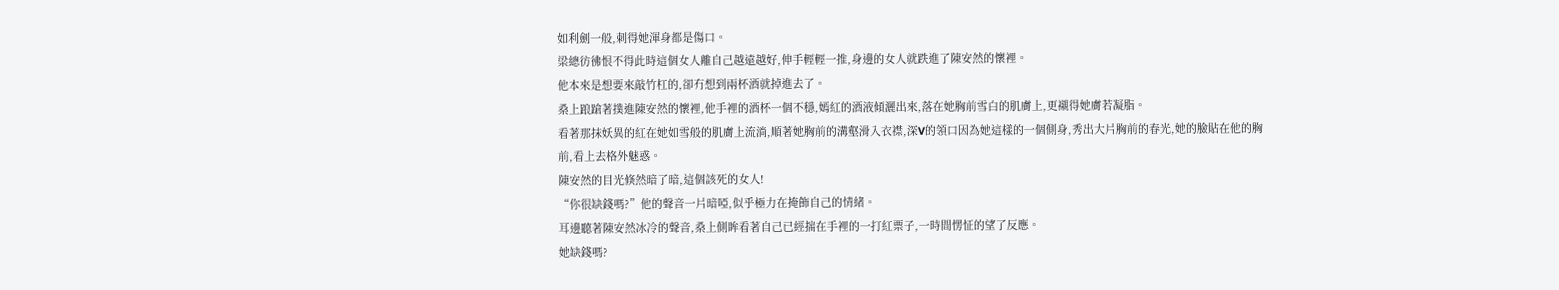如利劍一般,刺得她渾身都是傷口。
梁總彷彿恨不得此時這個女人離自己越遠越好,伸手輕輕一推,身邊的女人就跌進了陳安然的懷裡。
他本來是想要來敲竹杠的,卻冇想到兩杯酒就掉進去了。
桑上踉蹌著撲進陳安然的懷裡,他手裡的酒杯一個不穩,嫣紅的酒液傾灑出來,落在她胸前雪白的肌膚上,更襯得她膚若凝脂。
看著那抹妖異的紅在她如雪般的肌膚上流淌,順著她胸前的溝壑滑入衣襟,深V的領口因為她這樣的一個側身,秀出大片胸前的春光,她的臉貼在他的胸前,看上去格外魅惑。
陳安然的目光倏然暗了暗,這個該死的女人!
“你很缺錢嗎?”他的聲音一片暗啞,似乎極力在掩飾自己的情緒。
耳邊聽著陳安然冰冷的聲音,桑上側眸看著自己已經揣在手裡的一打紅票子,一時間愣怔的望了反應。
她缺錢嗎?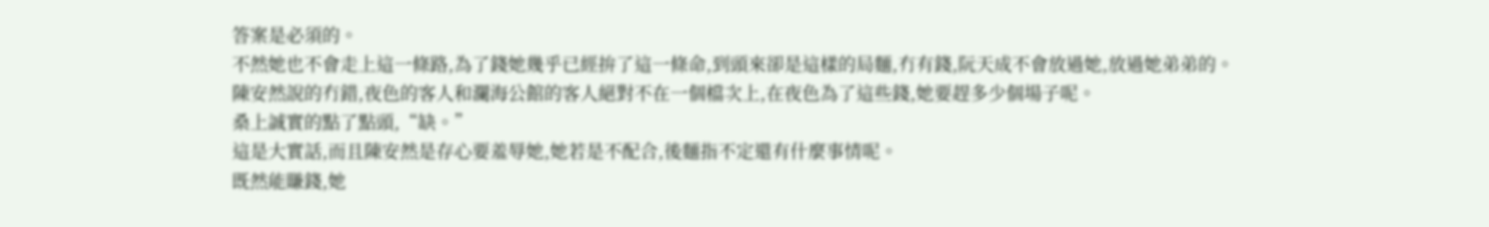答案是必須的。
不然她也不會走上這一條路,為了錢她幾乎已經拚了這一條命,到頭來卻是這樣的局麵,冇有錢,阮天成不會放過她,放過她弟弟的。
陳安然說的冇錯,夜色的客人和瀾海公館的客人絕對不在一個檔次上,在夜色為了這些錢,她要趕多少個場子呢。
桑上誠實的點了點頭,“缺。”
這是大實話,而且陳安然是存心要羞辱她,她若是不配合,後麵指不定還有什麼事情呢。
既然能賺錢,她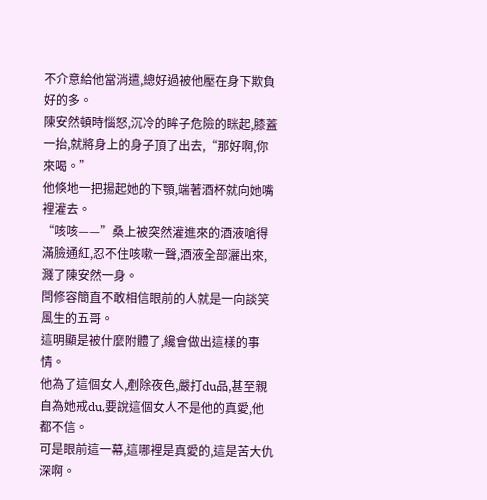不介意給他當消遣,總好過被他壓在身下欺負好的多。
陳安然頓時惱怒,沉冷的眸子危險的眯起,膝蓋一抬,就將身上的身子頂了出去,“那好啊,你來喝。”
他倏地一把揚起她的下顎,端著酒杯就向她嘴裡灌去。
“咳咳——”桑上被突然灌進來的酒液嗆得滿臉通紅,忍不住咳嗽一聲,酒液全部灑出來,濺了陳安然一身。
閆修容簡直不敢相信眼前的人就是一向談笑風生的五哥。
這明顯是被什麼附體了,纔會做出這樣的事情。
他為了這個女人,剷除夜色,嚴打du品,甚至親自為她戒du,要說這個女人不是他的真愛,他都不信。
可是眼前這一幕,這哪裡是真愛的,這是苦大仇深啊。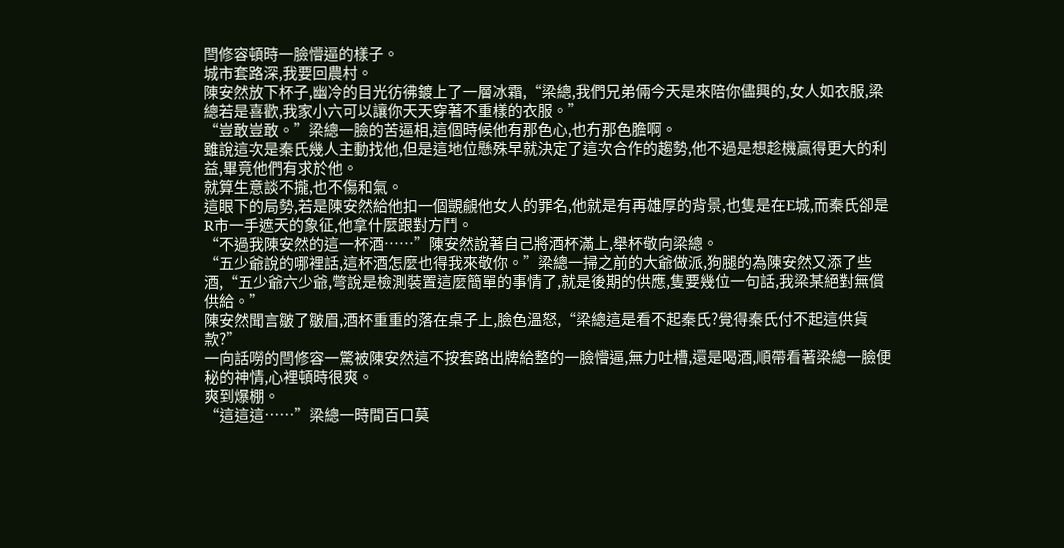閆修容頓時一臉懵逼的樣子。
城市套路深,我要回農村。
陳安然放下杯子,幽冷的目光彷彿鍍上了一層冰霜,“梁總,我們兄弟倆今天是來陪你儘興的,女人如衣服,梁總若是喜歡,我家小六可以讓你天天穿著不重樣的衣服。”
“豈敢豈敢。”梁總一臉的苦逼相,這個時候他有那色心,也冇那色膽啊。
雖說這次是秦氏幾人主動找他,但是這地位懸殊早就決定了這次合作的趨勢,他不過是想趁機贏得更大的利益,畢竟他們有求於他。
就算生意談不攏,也不傷和氣。
這眼下的局勢,若是陳安然給他扣一個覬覦他女人的罪名,他就是有再雄厚的背景,也隻是在E城,而秦氏卻是R市一手遮天的象征,他拿什麼跟對方鬥。
“不過我陳安然的這一杯酒……”陳安然說著自己將酒杯滿上,舉杯敬向梁總。
“五少爺說的哪裡話,這杯酒怎麼也得我來敬你。”梁總一掃之前的大爺做派,狗腿的為陳安然又添了些酒,“五少爺六少爺,彆說是檢測裝置這麼簡單的事情了,就是後期的供應,隻要幾位一句話,我梁某絕對無償供給。”
陳安然聞言皺了皺眉,酒杯重重的落在桌子上,臉色溫怒,“梁總這是看不起秦氏?覺得秦氏付不起這供貨款?”
一向話嘮的閆修容一驚被陳安然這不按套路出牌給整的一臉懵逼,無力吐槽,還是喝酒,順帶看著梁總一臉便秘的神情,心裡頓時很爽。
爽到爆棚。
“這這這……”梁總一時間百口莫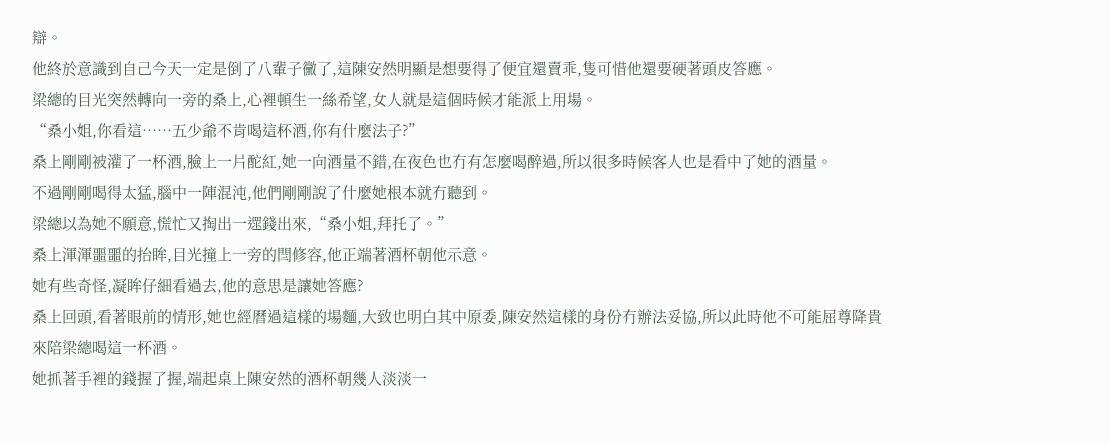辯。
他終於意識到自己今天一定是倒了八輩子黴了,這陳安然明顯是想要得了便宜還賣乖,隻可惜他還要硬著頭皮答應。
梁總的目光突然轉向一旁的桑上,心裡頓生一絲希望,女人就是這個時候才能派上用場。
“桑小姐,你看這……五少爺不肯喝這杯酒,你有什麼法子?”
桑上剛剛被灌了一杯酒,臉上一片酡紅,她一向酒量不錯,在夜色也冇有怎麼喝醉過,所以很多時候客人也是看中了她的酒量。
不過剛剛喝得太猛,腦中一陣混沌,他們剛剛說了什麼她根本就冇聽到。
梁總以為她不願意,慌忙又掏出一遝錢出來,“桑小姐,拜托了。”
桑上渾渾噩噩的抬眸,目光撞上一旁的閆修容,他正端著酒杯朝他示意。
她有些奇怪,凝眸仔細看過去,他的意思是讓她答應?
桑上回頭,看著眼前的情形,她也經曆過這樣的場麵,大致也明白其中原委,陳安然這樣的身份冇辦法妥協,所以此時他不可能屈尊降貴來陪梁總喝這一杯酒。
她抓著手裡的錢握了握,端起桌上陳安然的酒杯朝幾人淡淡一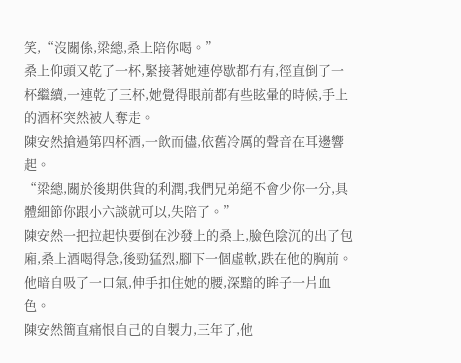笑,“沒關係,梁總,桑上陪你喝。”
桑上仰頭又乾了一杯,緊接著她連停歇都冇有,徑直倒了一杯繼續,一連乾了三杯,她覺得眼前都有些眩暈的時候,手上的酒杯突然被人奪走。
陳安然搶過第四杯酒,一飲而儘,依舊冷厲的聲音在耳邊響起。
“梁總,關於後期供貨的利潤,我們兄弟絕不會少你一分,具體細節你跟小六談就可以,失陪了。”
陳安然一把拉起快要倒在沙發上的桑上,臉色陰沉的出了包廂,桑上酒喝得急,後勁猛烈,腳下一個虛軟,跌在他的胸前。
他暗自吸了一口氣,伸手扣住她的腰,深黯的眸子一片血色。
陳安然簡直痛恨自己的自製力,三年了,他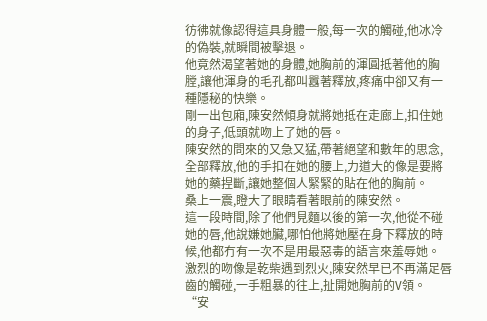彷彿就像認得這具身體一般,每一次的觸碰,他冰冷的偽裝,就瞬間被擊退。
他竟然渴望著她的身體,她胸前的渾圓抵著他的胸膛,讓他渾身的毛孔都叫囂著釋放,疼痛中卻又有一種隱秘的快樂。
剛一出包廂,陳安然傾身就將她抵在走廊上,扣住她的身子,低頭就吻上了她的唇。
陳安然的問來的又急又猛,帶著絕望和數年的思念,全部釋放,他的手扣在她的腰上,力道大的像是要將她的藥捏斷,讓她整個人緊緊的貼在他的胸前。
桑上一震,瞪大了眼睛看著眼前的陳安然。
這一段時間,除了他們見麵以後的第一次,他從不碰她的唇,他說嫌她臟,哪怕他將她壓在身下釋放的時候,他都冇有一次不是用最惡毒的語言來羞辱她。
激烈的吻像是乾柴遇到烈火,陳安然早已不再滿足唇齒的觸碰,一手粗暴的往上,扯開她胸前的V領。
“安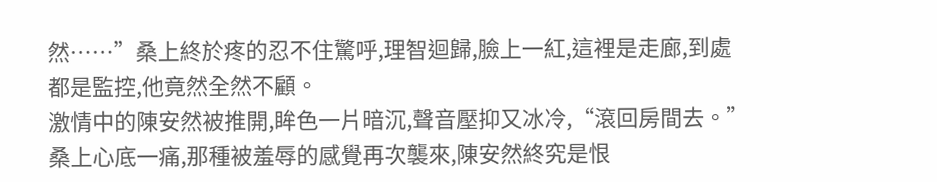然……”桑上終於疼的忍不住驚呼,理智迴歸,臉上一紅,這裡是走廊,到處都是監控,他竟然全然不顧。
激情中的陳安然被推開,眸色一片暗沉,聲音壓抑又冰冷,“滾回房間去。”
桑上心底一痛,那種被羞辱的感覺再次襲來,陳安然終究是恨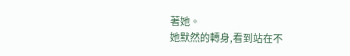著她。
她默然的轉身,看到站在不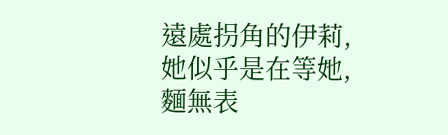遠處拐角的伊莉,她似乎是在等她,麵無表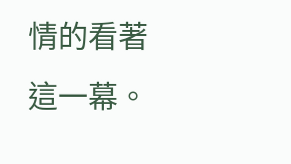情的看著這一幕。